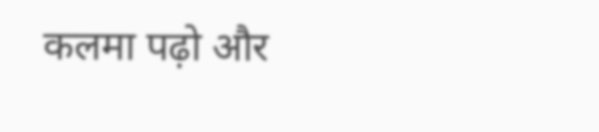कलमा पढ़ो और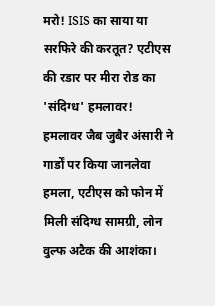मरो! ISIS का साया या सरफिरे की करतूत? एटीएस की रडार पर मीरा रोड का 'संदिग्ध' हमलावर!
हमलावर जैब जुबैर अंसारी ने गार्डों पर किया जानलेवा हमला, एटीएस को फोन में मिली संदिग्ध सामग्री, लोन वुल्फ अटैक की आशंका।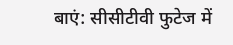बाएं: सीसीटीवी फुटेज में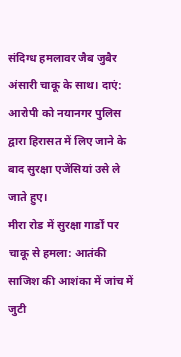संदिग्ध हमलावर जैब जुबैर अंसारी चाकू के साथ। दाएं: आरोपी को नयानगर पुलिस द्वारा हिरासत में लिए जाने के बाद सुरक्षा एजेंसियां उसे ले जाते हुए।
मीरा रोड में सुरक्षा गार्डों पर चाकू से हमला: आतंकी साजिश की आशंका में जांच में जुटी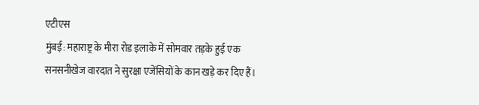एटीएस
मुंबई: महाराष्ट्र के मीरा रोड इलाके में सोमवार तड़के हुई एक सनसनीखेज वारदात ने सुरक्षा एजेंसियों के कान खड़े कर दिए हैं।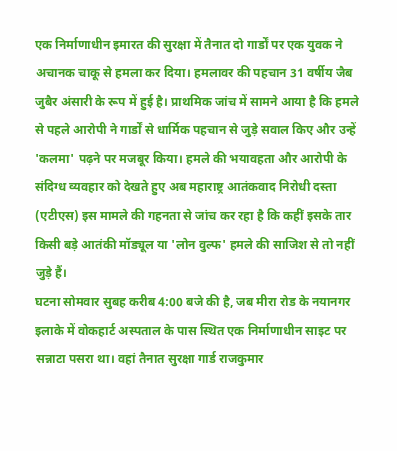एक निर्माणाधीन इमारत की सुरक्षा में तैनात दो गार्डों पर एक युवक ने अचानक चाकू से हमला कर दिया। हमलावर की पहचान 31 वर्षीय जैब जुबैर अंसारी के रूप में हुई है। प्राथमिक जांच में सामने आया है कि हमले से पहले आरोपी ने गार्डों से धार्मिक पहचान से जुड़े सवाल किए और उन्हें 'कलमा' पढ़ने पर मजबूर किया। हमले की भयावहता और आरोपी के संदिग्ध व्यवहार को देखते हुए अब महाराष्ट्र आतंकवाद निरोधी दस्ता (एटीएस) इस मामले की गहनता से जांच कर रहा है कि कहीं इसके तार किसी बड़े आतंकी मॉड्यूल या 'लोन वुल्फ' हमले की साजिश से तो नहीं जुड़े हैं।
घटना सोमवार सुबह करीब 4:00 बजे की है, जब मीरा रोड के नयानगर इलाके में वोकहार्ट अस्पताल के पास स्थित एक निर्माणाधीन साइट पर सन्नाटा पसरा था। वहां तैनात सुरक्षा गार्ड राजकुमार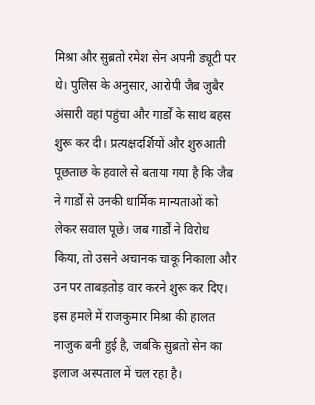मिश्रा और सुब्रतो रमेश सेन अपनी ड्यूटी पर थे। पुलिस के अनुसार, आरोपी जैब जुबैर अंसारी वहां पहुंचा और गार्डों के साथ बहस शुरू कर दी। प्रत्यक्षदर्शियों और शुरुआती पूछताछ के हवाले से बताया गया है कि जैब ने गार्डों से उनकी धार्मिक मान्यताओं को लेकर सवाल पूछे। जब गार्डों ने विरोध किया, तो उसने अचानक चाकू निकाला और उन पर ताबड़तोड़ वार करने शुरू कर दिए। इस हमले में राजकुमार मिश्रा की हालत नाजुक बनी हुई है, जबकि सुब्रतो सेन का इलाज अस्पताल में चल रहा है।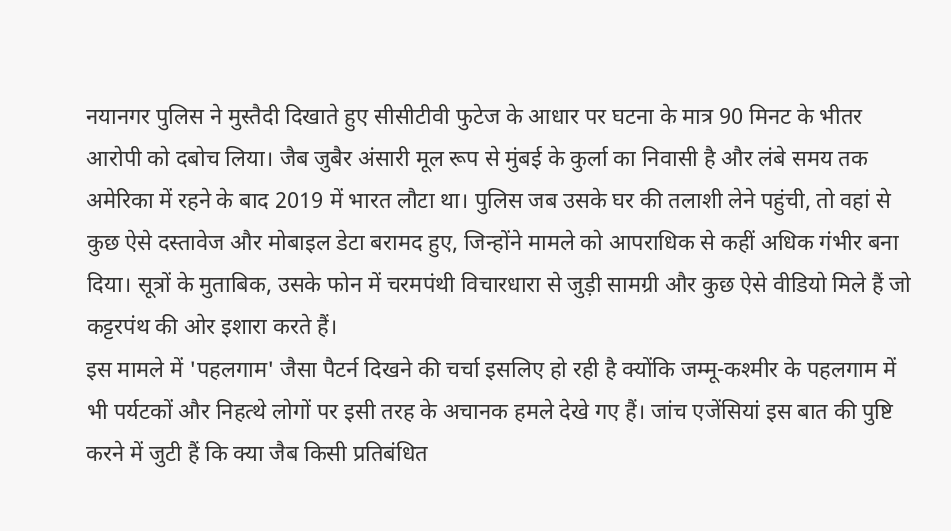नयानगर पुलिस ने मुस्तैदी दिखाते हुए सीसीटीवी फुटेज के आधार पर घटना के मात्र 90 मिनट के भीतर आरोपी को दबोच लिया। जैब जुबैर अंसारी मूल रूप से मुंबई के कुर्ला का निवासी है और लंबे समय तक अमेरिका में रहने के बाद 2019 में भारत लौटा था। पुलिस जब उसके घर की तलाशी लेने पहुंची, तो वहां से कुछ ऐसे दस्तावेज और मोबाइल डेटा बरामद हुए, जिन्होंने मामले को आपराधिक से कहीं अधिक गंभीर बना दिया। सूत्रों के मुताबिक, उसके फोन में चरमपंथी विचारधारा से जुड़ी सामग्री और कुछ ऐसे वीडियो मिले हैं जो कट्टरपंथ की ओर इशारा करते हैं।
इस मामले में 'पहलगाम' जैसा पैटर्न दिखने की चर्चा इसलिए हो रही है क्योंकि जम्मू-कश्मीर के पहलगाम में भी पर्यटकों और निहत्थे लोगों पर इसी तरह के अचानक हमले देखे गए हैं। जांच एजेंसियां इस बात की पुष्टि करने में जुटी हैं कि क्या जैब किसी प्रतिबंधित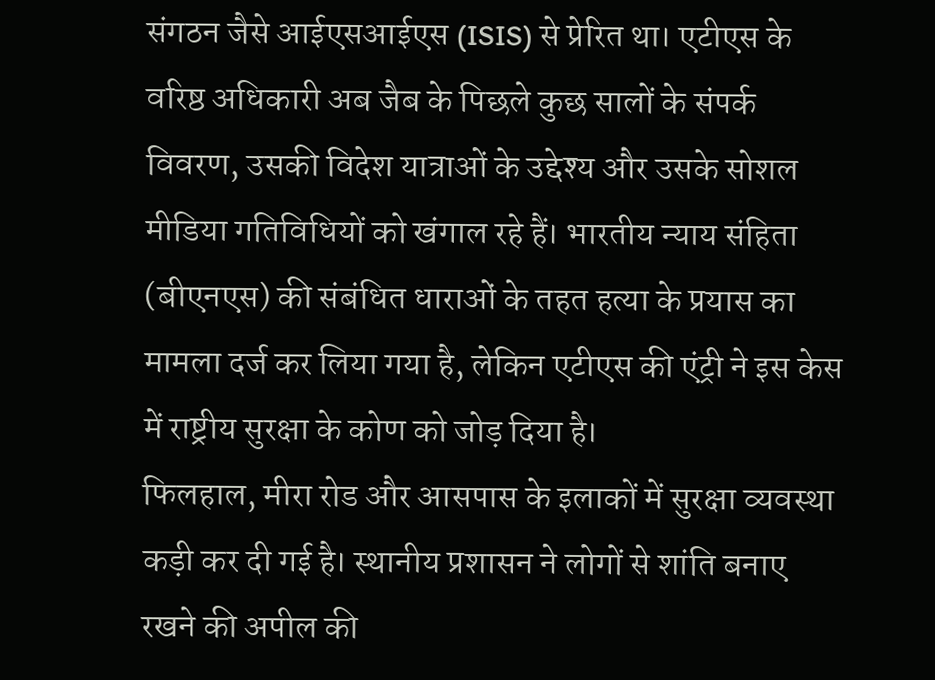संगठन जैसे आईएसआईएस (ISIS) से प्रेरित था। एटीएस के वरिष्ठ अधिकारी अब जैब के पिछले कुछ सालों के संपर्क विवरण, उसकी विदेश यात्राओं के उद्देश्य और उसके सोशल मीडिया गतिविधियों को खंगाल रहे हैं। भारतीय न्याय संहिता (बीएनएस) की संबंधित धाराओं के तहत हत्या के प्रयास का मामला दर्ज कर लिया गया है, लेकिन एटीएस की एंट्री ने इस केस में राष्ट्रीय सुरक्षा के कोण को जोड़ दिया है।
फिलहाल, मीरा रोड और आसपास के इलाकों में सुरक्षा व्यवस्था कड़ी कर दी गई है। स्थानीय प्रशासन ने लोगों से शांति बनाए रखने की अपील की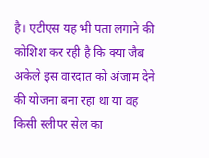है। एटीएस यह भी पता लगाने की कोशिश कर रही है कि क्या जैब अकेले इस वारदात को अंजाम देने की योजना बना रहा था या वह किसी स्लीपर सेल का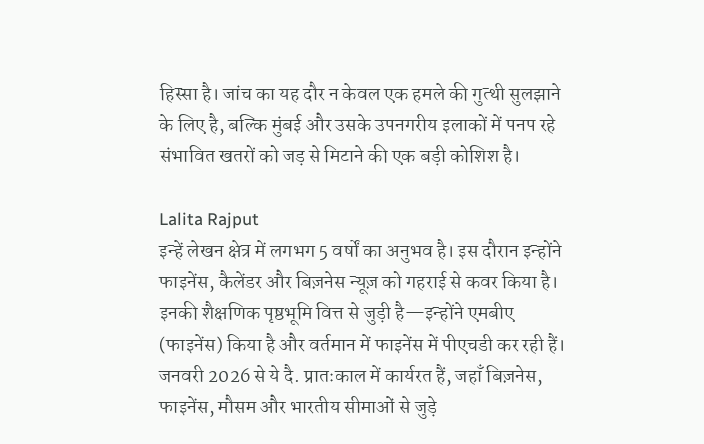हिस्सा है। जांच का यह दौर न केवल एक हमले की गुत्थी सुलझाने के लिए है, बल्कि मुंबई और उसके उपनगरीय इलाकों में पनप रहे संभावित खतरों को जड़ से मिटाने की एक बड़ी कोशिश है।

Lalita Rajput
इन्हें लेखन क्षेत्र में लगभग 5 वर्षों का अनुभव है। इस दौरान इन्होंने फाइनेंस, कैलेंडर और बिज़नेस न्यूज़ को गहराई से कवर किया है। इनकी शैक्षणिक पृष्ठभूमि वित्त से जुड़ी है—इन्होंने एमबीए (फाइनेंस) किया है और वर्तमान में फाइनेंस में पीएचडी कर रही हैं। जनवरी 2026 से ये दै. प्रातःकाल में कार्यरत हैं, जहाँ बिज़नेस, फाइनेंस, मौसम और भारतीय सीमाओं से जुड़े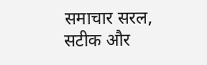समाचार सरल, सटीक और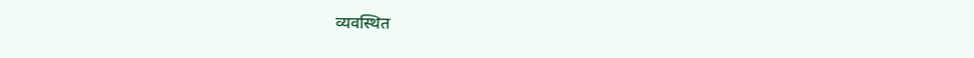व्यवस्थित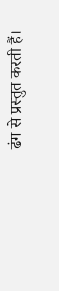ढंग से प्रस्तुत करती हैं।